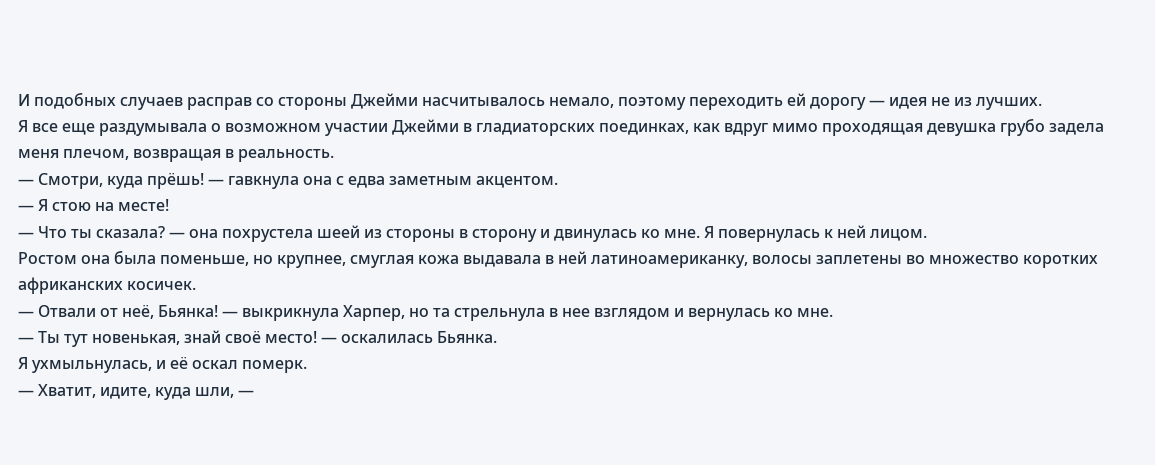И подобных случаев расправ со стороны Джейми насчитывалось немало, поэтому переходить ей дорогу — идея не из лучших.
Я все еще раздумывала о возможном участии Джейми в гладиаторских поединках, как вдруг мимо проходящая девушка грубо задела меня плечом, возвращая в реальность.
— Смотри, куда прёшь! — гавкнула она с едва заметным акцентом.
— Я стою на месте!
— Что ты сказала? — она похрустела шеей из стороны в сторону и двинулась ко мне. Я повернулась к ней лицом.
Ростом она была поменьше, но крупнее, смуглая кожа выдавала в ней латиноамериканку, волосы заплетены во множество коротких африканских косичек.
— Отвали от неё, Бьянка! — выкрикнула Харпер, но та стрельнула в нее взглядом и вернулась ко мне.
— Ты тут новенькая, знай своё место! — оскалилась Бьянка.
Я ухмыльнулась, и её оскал померк.
— Хватит, идите, куда шли, —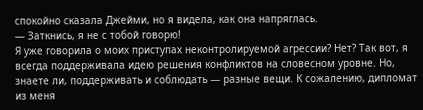спокойно сказала Джейми, но я видела, как она напряглась.
— Заткнись, я не с тобой говорю!
Я уже говорила о моих приступах неконтролируемой агрессии? Нет? Так вот, я всегда поддерживала идею решения конфликтов на словесном уровне. Но, знаете ли, поддерживать и соблюдать — разные вещи. К сожалению, дипломат из меня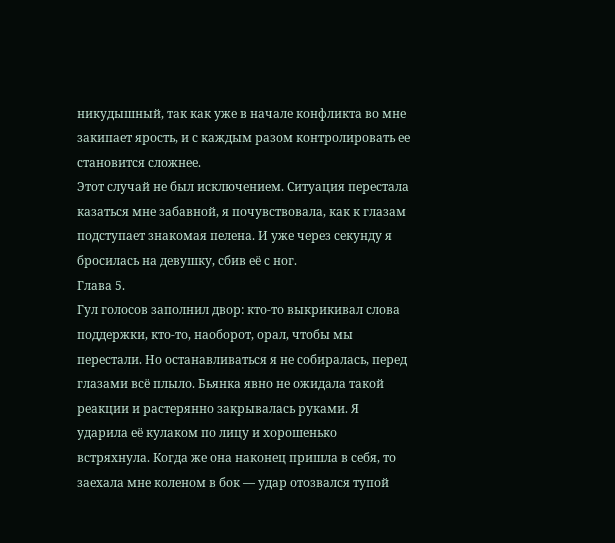никудышный, так как уже в начале конфликта во мне закипает ярость, и с каждым разом контролировать ее становится сложнее.
Этот случай не был исключением. Ситуация перестала казаться мне забавной, я почувствовала, как к глазам подступает знакомая пелена. И уже через секунду я бросилась на девушку, сбив её с ног.
Глава 5.
Гул голосов заполнил двор: кто-то выкрикивал слова поддержки, кто-то, наоборот, орал, чтобы мы перестали. Но останавливаться я не собиралась, перед глазами всё плыло. Бьянка явно не ожидала такой реакции и растерянно закрывалась руками. Я ударила её кулаком по лицу и хорошенько встряхнула. Когда же она наконец пришла в себя, то заехала мне коленом в бок — удар отозвался тупой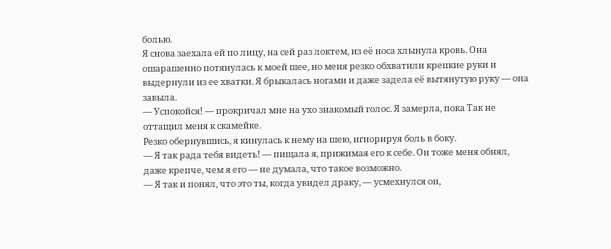болью.
Я снова заехала ей по лицу, на сей раз локтем, из её носа хлынула кровь. Она ошарашенно потянулась к моей шее, но меня резко обхватили крепкие руки и выдернули из ее хватки. Я брыкалась ногами и даже задела её вытянутую руку — она завыла.
— Успокойся! — прокричал мне на ухо знакомый голос. Я замерла, пока Так не оттащил меня к скамейке.
Резко обернувшись, я кинулась к нему на шею, игнорируя боль в боку.
— Я так рада тебя видеть! — пищала я, прижимая его к себе. Он тоже меня обнял, даже крепче, чем я его — не думала, что такое возможно.
— Я так и понял, что это ты, когда увидел драку, — усмехнулся он,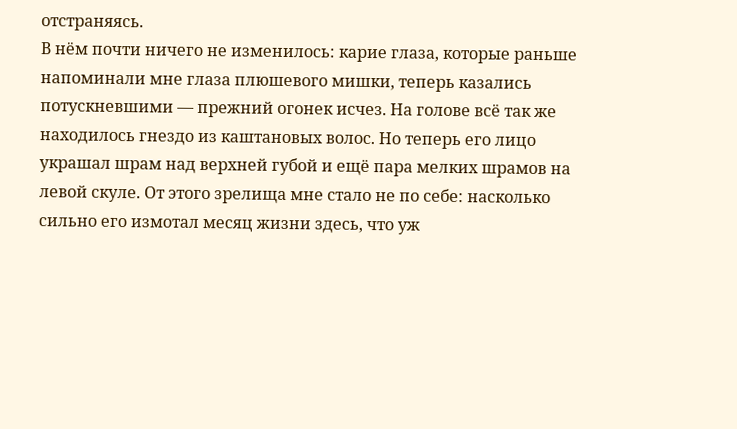отстраняясь.
В нём почти ничего не изменилось: карие глаза, которые раньше напоминали мне глаза плюшевого мишки, теперь казались потускневшими — прежний огонек исчез. На голове всё так же находилось гнездо из каштановых волос. Но теперь его лицо украшал шрам над верхней губой и ещё пара мелких шрамов на левой скуле. От этого зрелища мне стало не по себе: насколько сильно его измотал месяц жизни здесь, что уж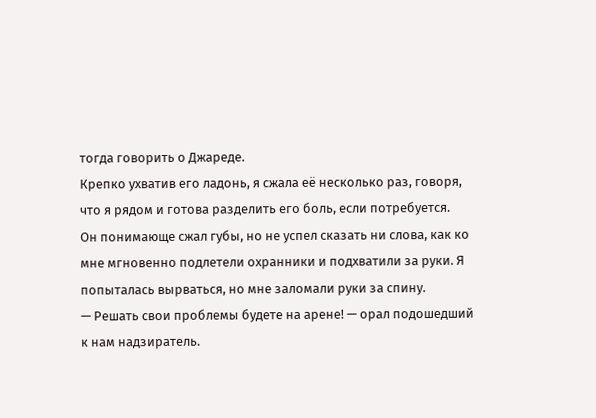тогда говорить о Джареде.
Крепко ухватив его ладонь, я сжала её несколько раз, говоря, что я рядом и готова разделить его боль, если потребуется.
Он понимающе сжал губы, но не успел сказать ни слова, как ко мне мгновенно подлетели охранники и подхватили за руки. Я попыталась вырваться, но мне заломали руки за спину.
— Решать свои проблемы будете на арене! — орал подошедший к нам надзиратель.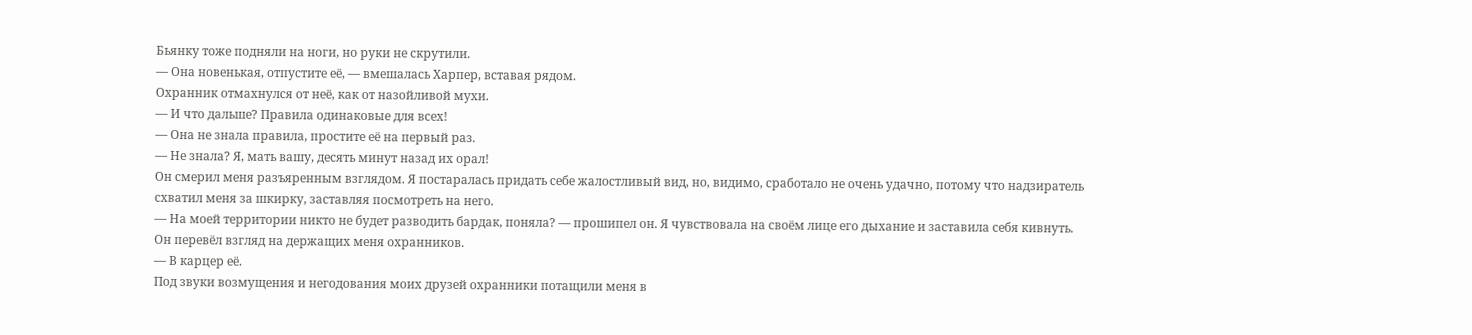Бьянку тоже подняли на ноги, но руки не скрутили.
— Она новенькая, отпустите её, — вмешалась Харпер, вставая рядом.
Охранник отмахнулся от неё, как от назойливой мухи.
— И что дальше? Правила одинаковые для всех!
— Она не знала правила, простите её на первый раз.
— Не знала? Я, мать вашу, десять минут назад их орал!
Он смерил меня разъяренным взглядом. Я постаралась придать себе жалостливый вид, но, видимо, сработало не очень удачно, потому что надзиратель схватил меня за шкирку, заставляя посмотреть на него.
— На моей территории никто не будет разводить бардак, поняла? — прошипел он. Я чувствовала на своём лице его дыхание и заставила себя кивнуть.
Он перевёл взгляд на держащих меня охранников.
— В карцер её.
Под звуки возмущения и негодования моих друзей охранники потащили меня в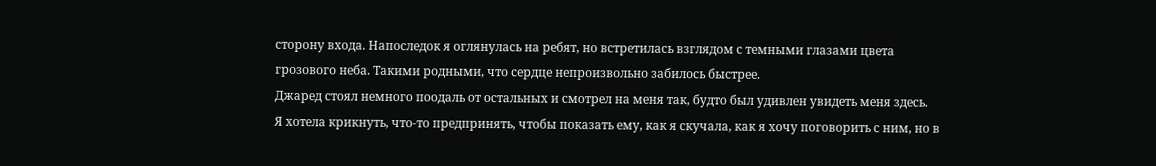сторону входа. Напоследок я оглянулась на ребят, но встретилась взглядом с темными глазами цвета грозового неба. Такими родными, что сердце непроизвольно забилось быстрее.
Джаред стоял немного поодаль от остальных и смотрел на меня так, будто был удивлен увидеть меня здесь.
Я хотела крикнуть, что-то предпринять, чтобы показать ему, как я скучала, как я хочу поговорить с ним, но в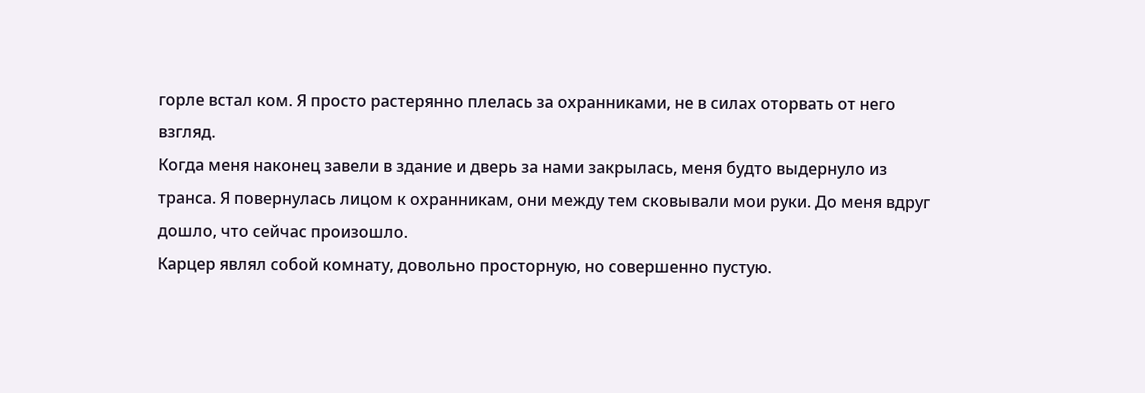горле встал ком. Я просто растерянно плелась за охранниками, не в силах оторвать от него взгляд.
Когда меня наконец завели в здание и дверь за нами закрылась, меня будто выдернуло из транса. Я повернулась лицом к охранникам, они между тем сковывали мои руки. До меня вдруг дошло, что сейчас произошло.
Карцер являл собой комнату, довольно просторную, но совершенно пустую.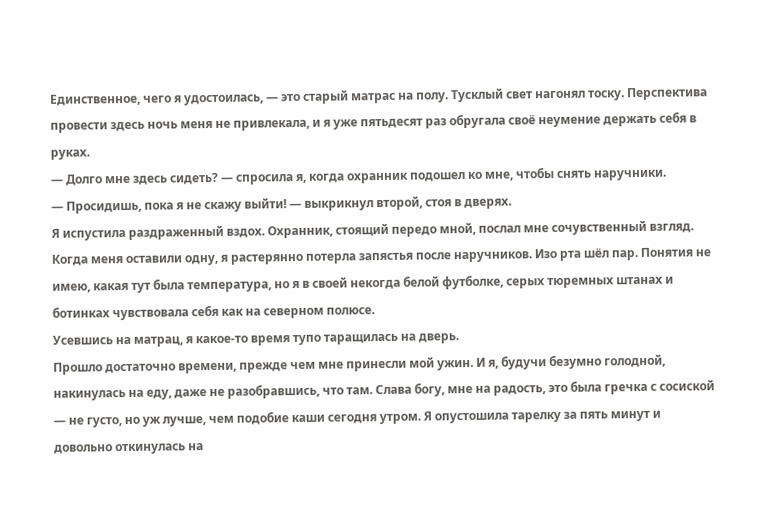Единственное, чего я удостоилась, — это старый матрас на полу. Тусклый свет нагонял тоску. Перспектива провести здесь ночь меня не привлекала, и я уже пятьдесят раз обругала своё неумение держать себя в руках.
— Долго мне здесь сидеть? — спросила я, когда охранник подошел ко мне, чтобы снять наручники.
— Просидишь, пока я не скажу выйти! — выкрикнул второй, стоя в дверях.
Я испустила раздраженный вздох. Охранник, стоящий передо мной, послал мне сочувственный взгляд.
Когда меня оставили одну, я растерянно потерла запястья после наручников. Изо рта шёл пар. Понятия не имею, какая тут была температура, но я в своей некогда белой футболке, серых тюремных штанах и ботинках чувствовала себя как на северном полюсе.
Усевшись на матрац, я какое-то время тупо таращилась на дверь.
Прошло достаточно времени, прежде чем мне принесли мой ужин. И я, будучи безумно голодной, накинулась на еду, даже не разобравшись, что там. Слава богу, мне на радость, это была гречка с сосиской — не густо, но уж лучше, чем подобие каши сегодня утром. Я опустошила тарелку за пять минут и довольно откинулась на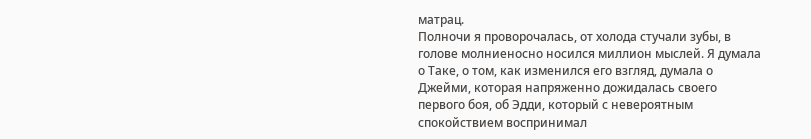матрац.
Полночи я проворочалась, от холода стучали зубы, в голове молниеносно носился миллион мыслей. Я думала о Таке, о том, как изменился его взгляд, думала о Джейми, которая напряженно дожидалась своего первого боя, об Эдди, который с невероятным спокойствием воспринимал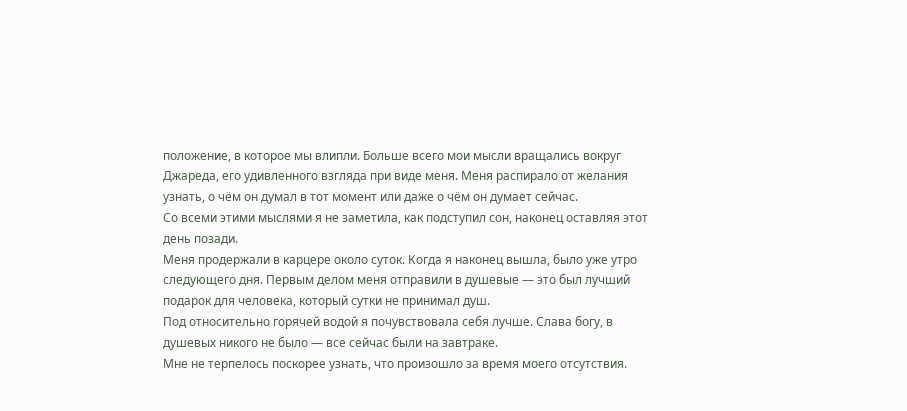положение, в которое мы влипли. Больше всего мои мысли вращались вокруг Джареда, его удивленного взгляда при виде меня. Меня распирало от желания узнать, о чём он думал в тот момент или даже о чём он думает сейчас.
Со всеми этими мыслями я не заметила, как подступил сон, наконец оставляя этот день позади.
Меня продержали в карцере около суток. Когда я наконец вышла, было уже утро следующего дня. Первым делом меня отправили в душевые — это был лучший подарок для человека, который сутки не принимал душ.
Под относительно горячей водой я почувствовала себя лучше. Слава богу, в душевых никого не было — все сейчас были на завтраке.
Мне не терпелось поскорее узнать, что произошло за время моего отсутствия.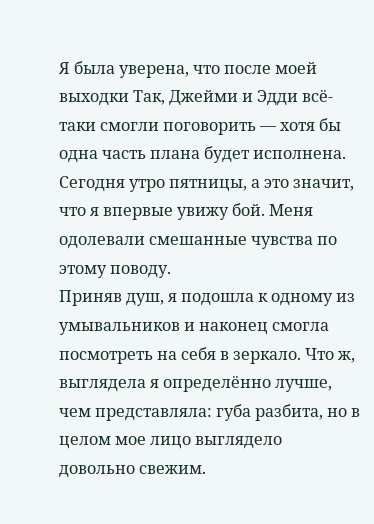Я была уверена, что после моей выходки Так, Джейми и Эдди всё-таки смогли поговорить — хотя бы одна часть плана будет исполнена.
Сегодня утро пятницы, а это значит, что я впервые увижу бой. Меня одолевали смешанные чувства по этому поводу.
Приняв душ, я подошла к одному из умывальников и наконец смогла посмотреть на себя в зеркало. Что ж, выглядела я определённо лучше, чем представляла: губа разбита, но в целом мое лицо выглядело довольно свежим.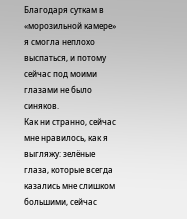Благодаря суткам в «морозильной камере» я смогла неплохо выспаться, и потому сейчас под моими глазами не было синяков.
Как ни странно, сейчас мне нравилось, как я выгляжу: зелёные глаза, которые всегда казались мне слишком большими, сейчас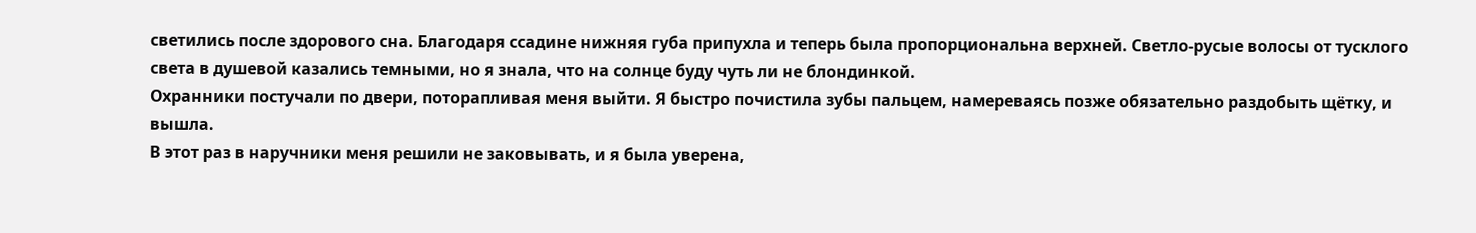светились после здорового сна. Благодаря ссадине нижняя губа припухла и теперь была пропорциональна верхней. Светло-русые волосы от тусклого света в душевой казались темными, но я знала, что на солнце буду чуть ли не блондинкой.
Охранники постучали по двери, поторапливая меня выйти. Я быстро почистила зубы пальцем, намереваясь позже обязательно раздобыть щётку, и вышла.
В этот раз в наручники меня решили не заковывать, и я была уверена,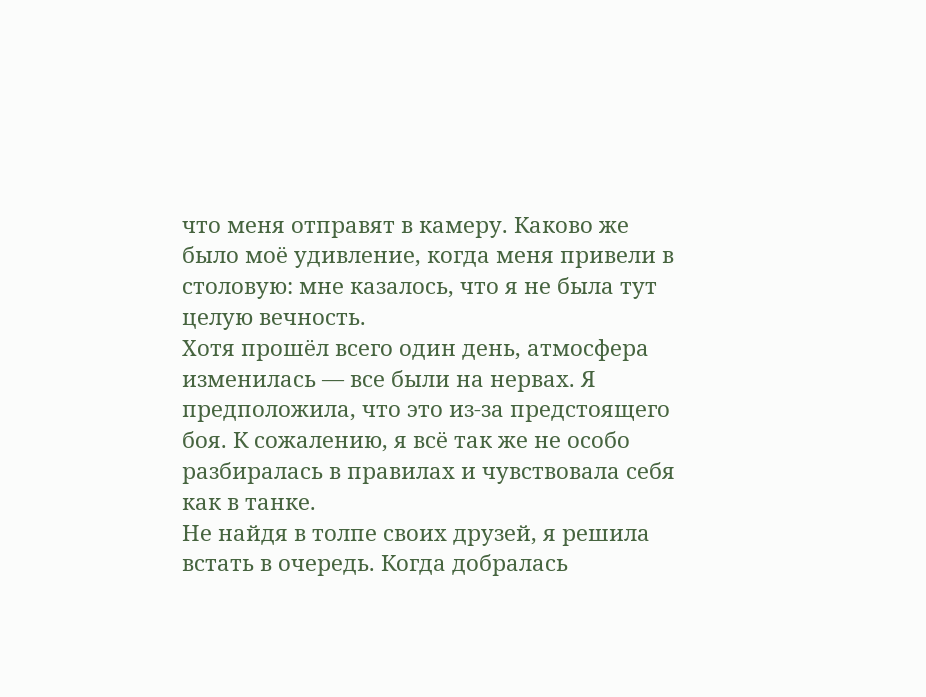что меня отправят в камеру. Каково же было моё удивление, когда меня привели в столовую: мне казалось, что я не была тут целую вечность.
Хотя прошёл всего один день, атмосфера изменилась — все были на нервах. Я предположила, что это из-за предстоящего боя. К сожалению, я всё так же не особо разбиралась в правилах и чувствовала себя как в танке.
Не найдя в толпе своих друзей, я решила встать в очередь. Когда добралась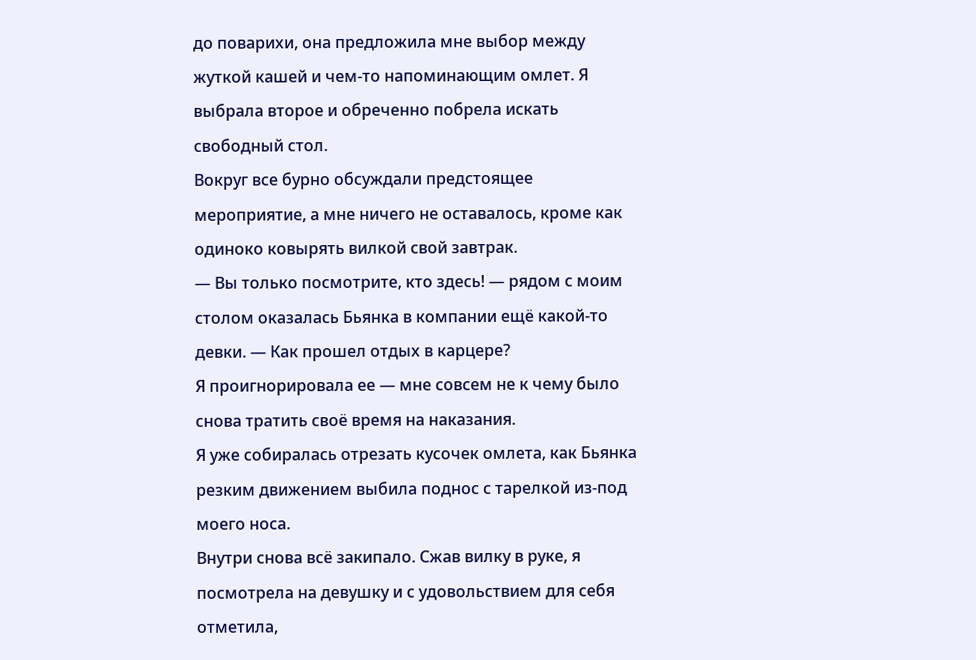до поварихи, она предложила мне выбор между жуткой кашей и чем-то напоминающим омлет. Я выбрала второе и обреченно побрела искать свободный стол.
Вокруг все бурно обсуждали предстоящее мероприятие, а мне ничего не оставалось, кроме как одиноко ковырять вилкой свой завтрак.
— Вы только посмотрите, кто здесь! — рядом с моим столом оказалась Бьянка в компании ещё какой-то девки. — Как прошел отдых в карцере?
Я проигнорировала ее — мне совсем не к чему было снова тратить своё время на наказания.
Я уже собиралась отрезать кусочек омлета, как Бьянка резким движением выбила поднос с тарелкой из-под моего носа.
Внутри снова всё закипало. Сжав вилку в руке, я посмотрела на девушку и с удовольствием для себя отметила,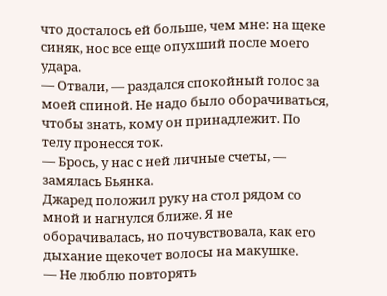что досталось ей больше, чем мне: на щеке синяк, нос все еще опухший после моего удара.
— Отвали, — раздался спокойный голос за моей спиной. Не надо было оборачиваться, чтобы знать, кому он принадлежит. По телу пронесся ток.
— Брось, у нас с ней личные счеты, — замялась Бьянка.
Джаред положил руку на стол рядом со мной и нагнулся ближе. Я не оборачивалась, но почувствовала, как его дыхание щекочет волосы на макушке.
— Не люблю повторять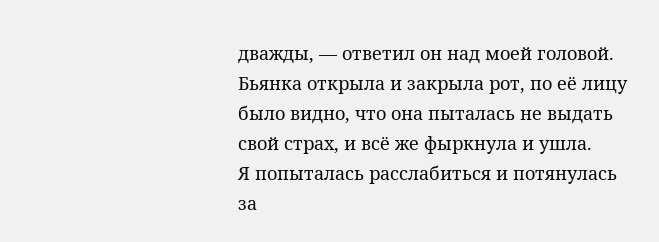дважды, — ответил он над моей головой. Бьянка открыла и закрыла рот, по её лицу было видно, что она пыталась не выдать свой страх, и всё же фыркнула и ушла.
Я попыталась расслабиться и потянулась за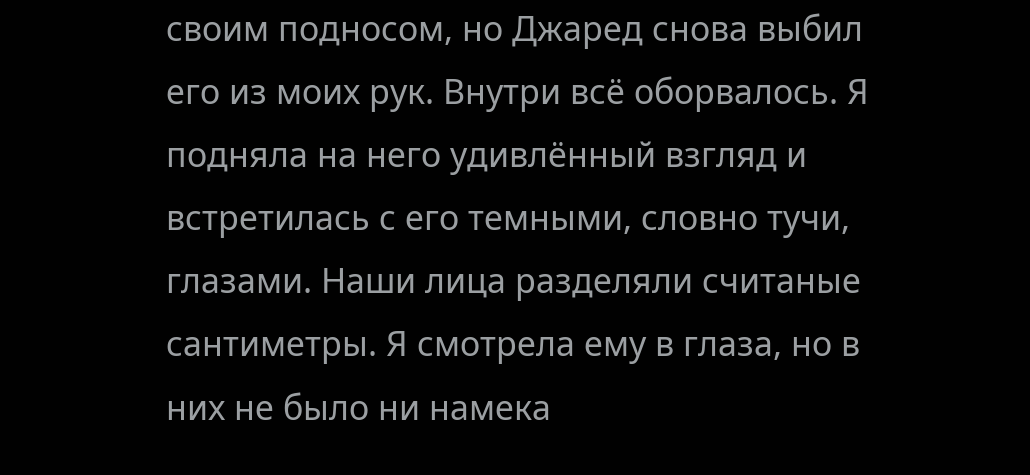своим подносом, но Джаред снова выбил его из моих рук. Внутри всё оборвалось. Я подняла на него удивлённый взгляд и встретилась с его темными, словно тучи, глазами. Наши лица разделяли считаные сантиметры. Я смотрела ему в глаза, но в них не было ни намека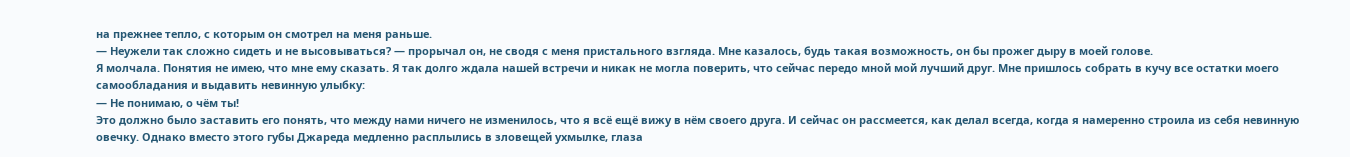на прежнее тепло, с которым он смотрел на меня раньше.
— Неужели так сложно сидеть и не высовываться? — прорычал он, не сводя с меня пристального взгляда. Мне казалось, будь такая возможность, он бы прожег дыру в моей голове.
Я молчала. Понятия не имею, что мне ему сказать. Я так долго ждала нашей встречи и никак не могла поверить, что сейчас передо мной мой лучший друг. Мне пришлось собрать в кучу все остатки моего самообладания и выдавить невинную улыбку:
— Не понимаю, о чём ты!
Это должно было заставить его понять, что между нами ничего не изменилось, что я всё ещё вижу в нём своего друга. И сейчас он рассмеется, как делал всегда, когда я намеренно строила из себя невинную овечку. Однако вместо этого губы Джареда медленно расплылись в зловещей ухмылке, глаза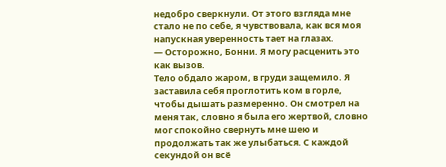недобро сверкнули. От этого взгляда мне стало не по себе, я чувствовала, как вся моя напускная уверенность тает на глазах.
— Осторожно, Бонни. Я могу расценить это как вызов.
Тело обдало жаром, в груди защемило. Я заставила себя проглотить ком в горле, чтобы дышать размеренно. Он смотрел на меня так, словно я была его жертвой, словно мог спокойно свернуть мне шею и продолжать так же улыбаться. С каждой секундой он всё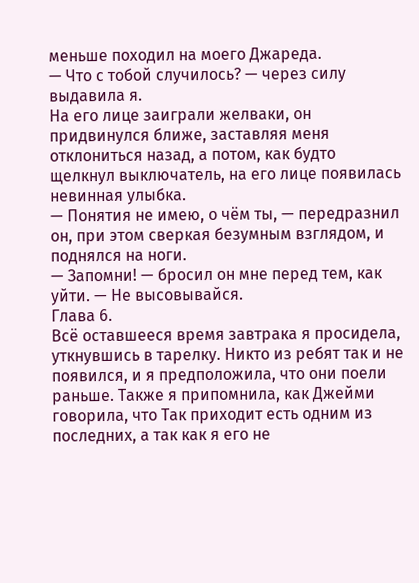меньше походил на моего Джареда.
— Что с тобой случилось? — через силу выдавила я.
На его лице заиграли желваки, он придвинулся ближе, заставляя меня отклониться назад, а потом, как будто щелкнул выключатель, на его лице появилась невинная улыбка.
— Понятия не имею, о чём ты, — передразнил он, при этом сверкая безумным взглядом, и поднялся на ноги.
— Запомни! — бросил он мне перед тем, как уйти. — Не высовывайся.
Глава 6.
Всё оставшееся время завтрака я просидела, уткнувшись в тарелку. Никто из ребят так и не появился, и я предположила, что они поели раньше. Также я припомнила, как Джейми говорила, что Так приходит есть одним из последних, а так как я его не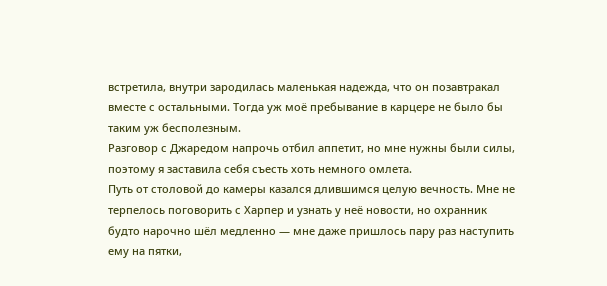встретила, внутри зародилась маленькая надежда, что он позавтракал вместе с остальными. Тогда уж моё пребывание в карцере не было бы таким уж бесполезным.
Разговор с Джаредом напрочь отбил аппетит, но мне нужны были силы, поэтому я заставила себя съесть хоть немного омлета.
Путь от столовой до камеры казался длившимся целую вечность. Мне не терпелось поговорить с Харпер и узнать у неё новости, но охранник будто нарочно шёл медленно — мне даже пришлось пару раз наступить ему на пятки,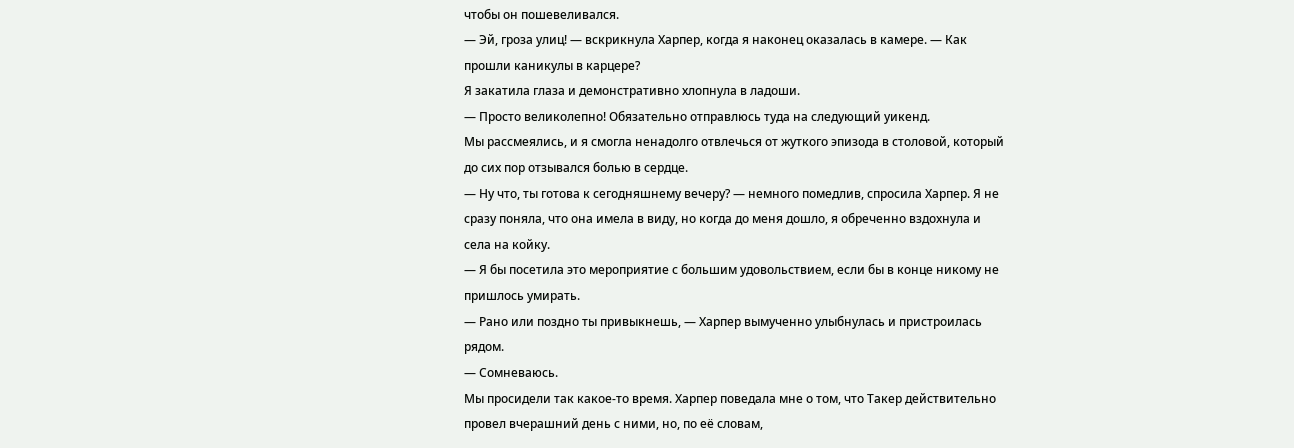чтобы он пошевеливался.
— Эй, гроза улиц! — вскрикнула Харпер, когда я наконец оказалась в камере. — Как прошли каникулы в карцере?
Я закатила глаза и демонстративно хлопнула в ладоши.
— Просто великолепно! Обязательно отправлюсь туда на следующий уикенд.
Мы рассмеялись, и я смогла ненадолго отвлечься от жуткого эпизода в столовой, который до сих пор отзывался болью в сердце.
— Ну что, ты готова к сегодняшнему вечеру? — немного помедлив, спросила Харпер. Я не сразу поняла, что она имела в виду, но когда до меня дошло, я обреченно вздохнула и села на койку.
— Я бы посетила это мероприятие с большим удовольствием, если бы в конце никому не пришлось умирать.
— Рано или поздно ты привыкнешь, — Харпер вымученно улыбнулась и пристроилась рядом.
— Сомневаюсь.
Мы просидели так какое-то время. Харпер поведала мне о том, что Такер действительно провел вчерашний день с ними, но, по её словам,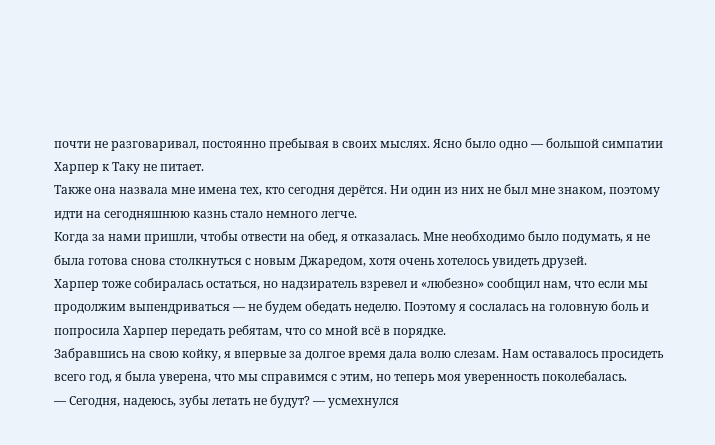почти не разговаривал, постоянно пребывая в своих мыслях. Ясно было одно — большой симпатии Харпер к Таку не питает.
Также она назвала мне имена тех, кто сегодня дерётся. Ни один из них не был мне знаком, поэтому идти на сегодняшнюю казнь стало немного легче.
Когда за нами пришли, чтобы отвести на обед, я отказалась. Мне необходимо было подумать, я не была готова снова столкнуться с новым Джаредом, хотя очень хотелось увидеть друзей.
Харпер тоже собиралась остаться, но надзиратель взревел и «любезно» сообщил нам, что если мы продолжим выпендриваться — не будем обедать неделю. Поэтому я сослалась на головную боль и попросила Харпер передать ребятам, что со мной всё в порядке.
Забравшись на свою койку, я впервые за долгое время дала волю слезам. Нам оставалось просидеть всего год, я была уверена, что мы справимся с этим, но теперь моя уверенность поколебалась.
— Сегодня, надеюсь, зубы летать не будут? — усмехнулся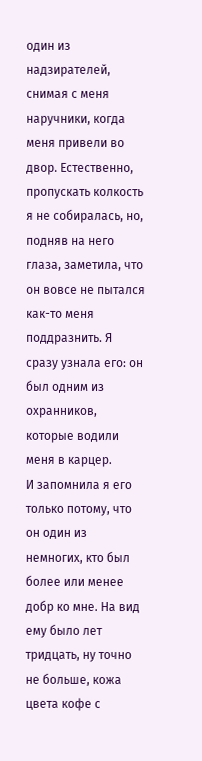один из надзирателей, снимая с меня наручники, когда меня привели во двор. Естественно, пропускать колкость я не собиралась, но, подняв на него глаза, заметила, что он вовсе не пытался как-то меня поддразнить. Я сразу узнала его: он был одним из охранников, которые водили меня в карцер.
И запомнила я его только потому, что он один из немногих, кто был более или менее добр ко мне. На вид ему было лет тридцать, ну точно не больше, кожа цвета кофе с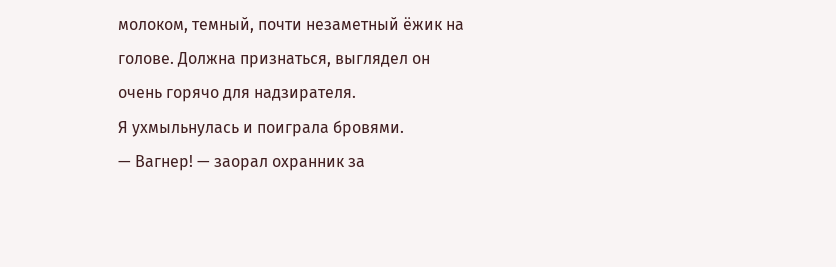молоком, темный, почти незаметный ёжик на голове. Должна признаться, выглядел он очень горячо для надзирателя.
Я ухмыльнулась и поиграла бровями.
— Вагнер! — заорал охранник за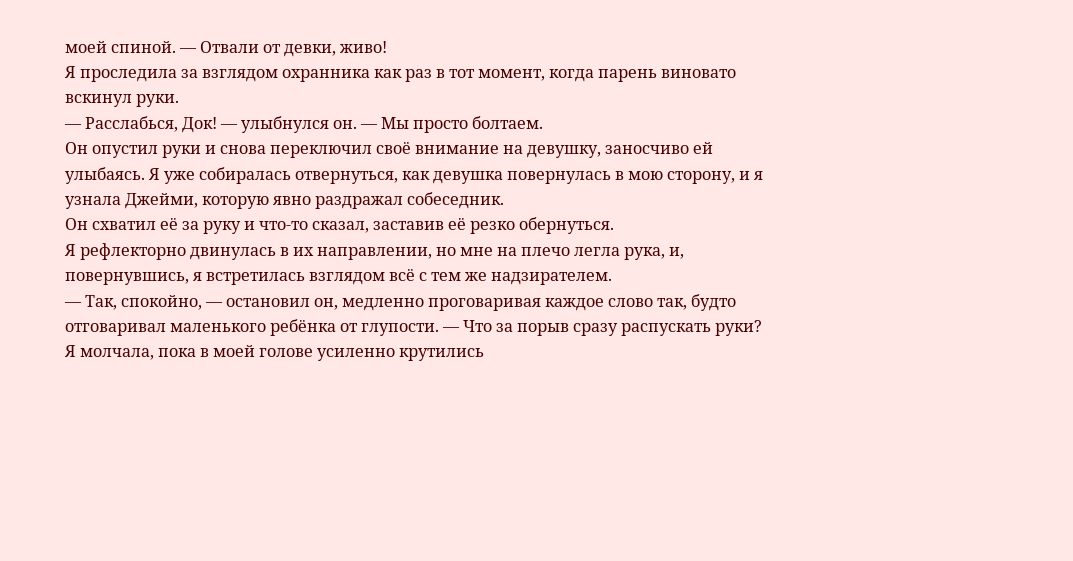моей спиной. — Отвали от девки, живо!
Я проследила за взглядом охранника как раз в тот момент, когда парень виновато вскинул руки.
— Расслабься, Док! — улыбнулся он. — Мы просто болтаем.
Он опустил руки и снова переключил своё внимание на девушку, заносчиво ей улыбаясь. Я уже собиралась отвернуться, как девушка повернулась в мою сторону, и я узнала Джейми, которую явно раздражал собеседник.
Он схватил её за руку и что-то сказал, заставив её резко обернуться.
Я рефлекторно двинулась в их направлении, но мне на плечо легла рука, и, повернувшись, я встретилась взглядом всё с тем же надзирателем.
— Так, спокойно, — остановил он, медленно проговаривая каждое слово так, будто отговаривал маленького ребёнка от глупости. — Что за порыв сразу распускать руки?
Я молчала, пока в моей голове усиленно крутились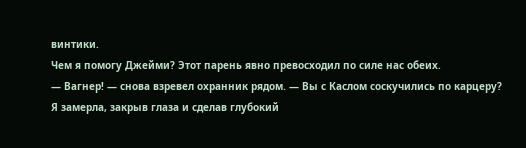винтики.
Чем я помогу Джейми? Этот парень явно превосходил по силе нас обеих.
— Вагнер! — снова взревел охранник рядом. — Вы с Каслом соскучились по карцеру?
Я замерла, закрыв глаза и сделав глубокий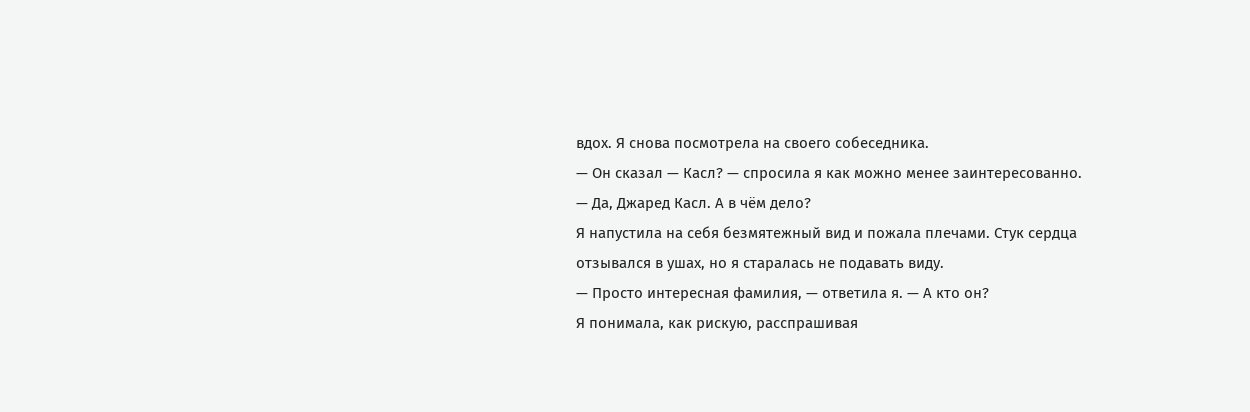вдох. Я снова посмотрела на своего собеседника.
— Он сказал — Касл? — спросила я как можно менее заинтересованно.
— Да, Джаред Касл. А в чём дело?
Я напустила на себя безмятежный вид и пожала плечами. Стук сердца отзывался в ушах, но я старалась не подавать виду.
— Просто интересная фамилия, — ответила я. — А кто он?
Я понимала, как рискую, расспрашивая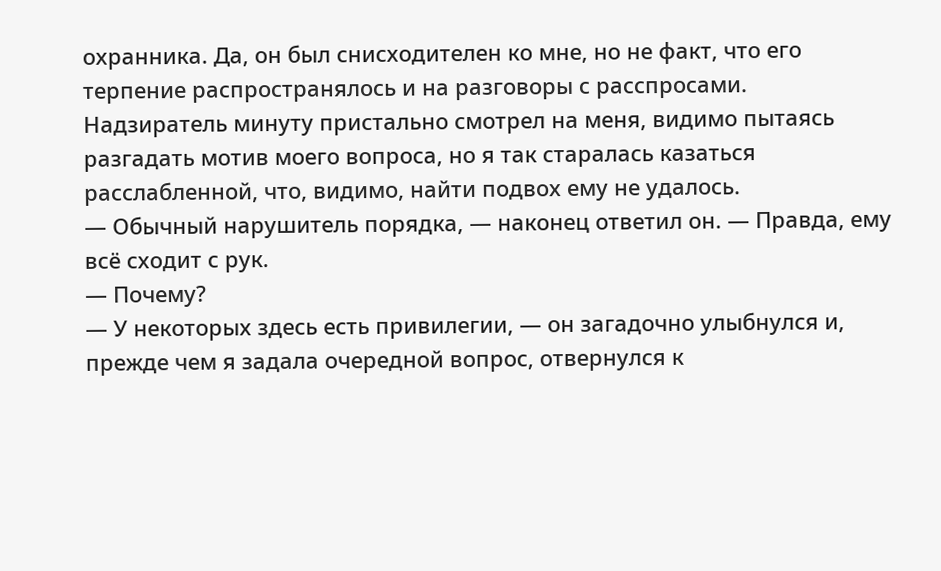охранника. Да, он был снисходителен ко мне, но не факт, что его терпение распространялось и на разговоры с расспросами.
Надзиратель минуту пристально смотрел на меня, видимо пытаясь разгадать мотив моего вопроса, но я так старалась казаться расслабленной, что, видимо, найти подвох ему не удалось.
— Обычный нарушитель порядка, — наконец ответил он. — Правда, ему всё сходит с рук.
— Почему?
— У некоторых здесь есть привилегии, — он загадочно улыбнулся и, прежде чем я задала очередной вопрос, отвернулся к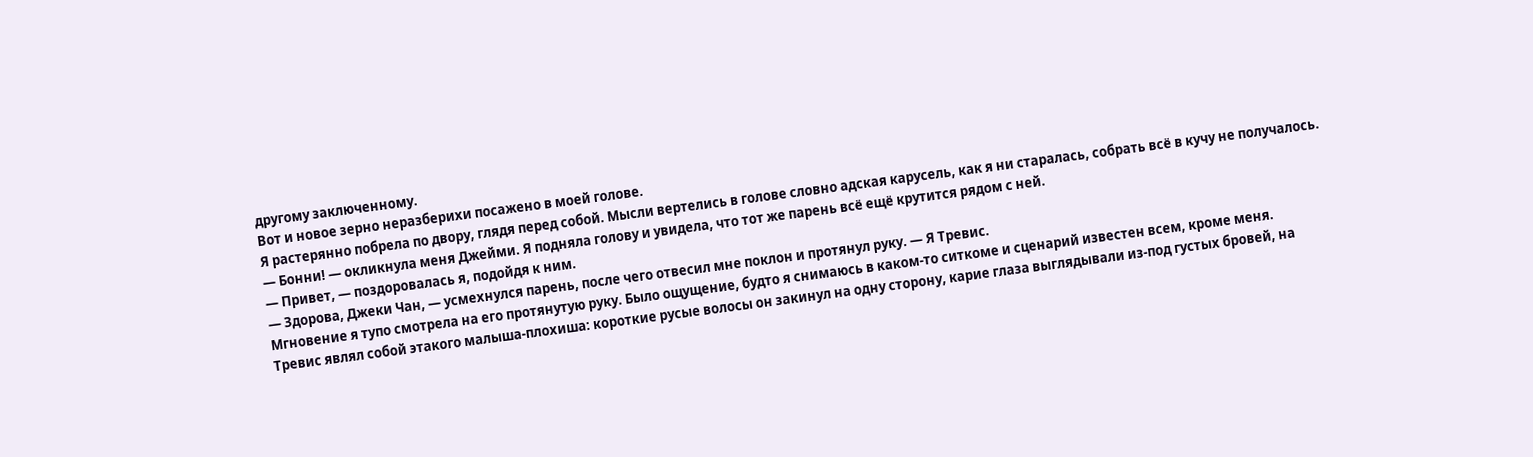другому заключенному.
Вот и новое зерно неразберихи посажено в моей голове.
Я растерянно побрела по двору, глядя перед собой. Мысли вертелись в голове словно адская карусель, как я ни старалась, собрать всё в кучу не получалось.
— Бонни! — окликнула меня Джейми. Я подняла голову и увидела, что тот же парень всё ещё крутится рядом с ней.
— Привет, — поздоровалась я, подойдя к ним.
— Здорова, Джеки Чан, — усмехнулся парень, после чего отвесил мне поклон и протянул руку. — Я Тревис.
Мгновение я тупо смотрела на его протянутую руку. Было ощущение, будто я снимаюсь в каком-то ситкоме и сценарий известен всем, кроме меня.
Тревис являл собой этакого малыша-плохиша: короткие русые волосы он закинул на одну сторону, карие глаза выглядывали из-под густых бровей, на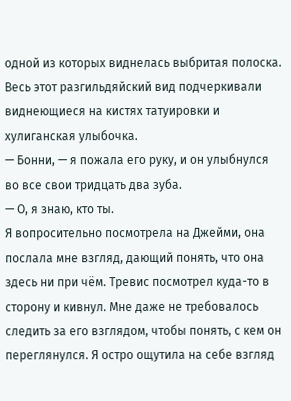одной из которых виднелась выбритая полоска. Весь этот разгильдяйский вид подчеркивали виднеющиеся на кистях татуировки и хулиганская улыбочка.
— Бонни, — я пожала его руку, и он улыбнулся во все свои тридцать два зуба.
— О, я знаю, кто ты.
Я вопросительно посмотрела на Джейми, она послала мне взгляд, дающий понять, что она здесь ни при чём. Тревис посмотрел куда-то в сторону и кивнул. Мне даже не требовалось следить за его взглядом, чтобы понять, с кем он переглянулся. Я остро ощутила на себе взгляд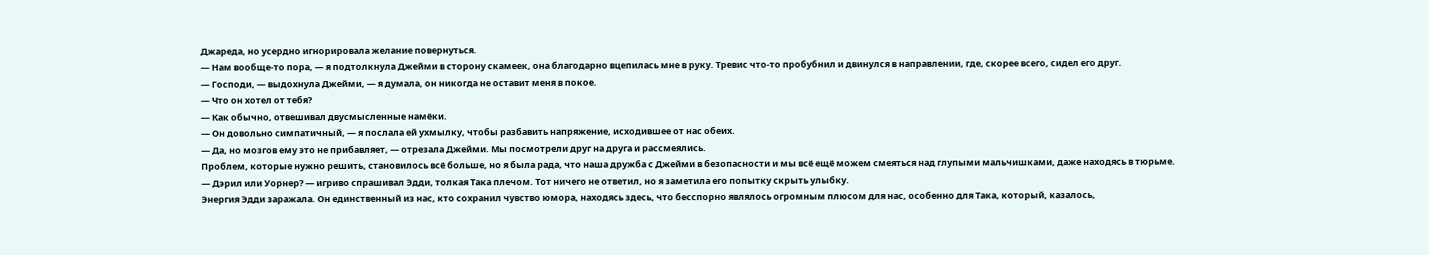Джареда, но усердно игнорировала желание повернуться.
— Нам вообще-то пора, — я подтолкнула Джейми в сторону скамеек, она благодарно вцепилась мне в руку. Тревис что-то пробубнил и двинулся в направлении, где, скорее всего, сидел его друг.
— Господи, — выдохнула Джейми, — я думала, он никогда не оставит меня в покое.
— Что он хотел от тебя?
— Как обычно, отвешивал двусмысленные намёки.
— Он довольно симпатичный, — я послала ей ухмылку, чтобы разбавить напряжение, исходившее от нас обеих.
— Да, но мозгов ему это не прибавляет, — отрезала Джейми. Мы посмотрели друг на друга и рассмеялись.
Проблем, которые нужно решить, становилось всё больше, но я была рада, что наша дружба с Джейми в безопасности и мы всё ещё можем смеяться над глупыми мальчишками, даже находясь в тюрьме.
— Дэрил или Уорнер? — игриво спрашивал Эдди, толкая Така плечом. Тот ничего не ответил, но я заметила его попытку скрыть улыбку.
Энергия Эдди заражала. Он единственный из нас, кто сохранил чувство юмора, находясь здесь, что бесспорно являлось огромным плюсом для нас, особенно для Така, который, казалось,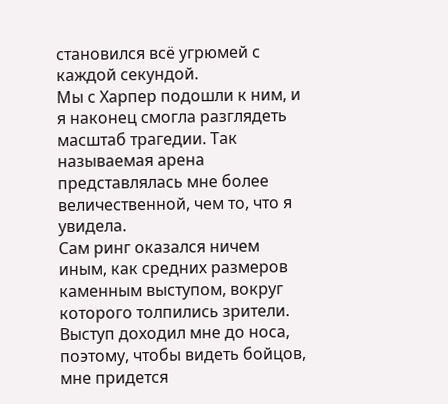становился всё угрюмей с каждой секундой.
Мы с Харпер подошли к ним, и я наконец смогла разглядеть масштаб трагедии. Так называемая арена представлялась мне более величественной, чем то, что я увидела.
Сам ринг оказался ничем иным, как средних размеров каменным выступом, вокруг которого толпились зрители. Выступ доходил мне до носа, поэтому, чтобы видеть бойцов, мне придется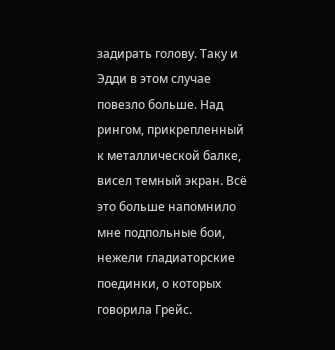задирать голову. Таку и Эдди в этом случае повезло больше. Над рингом, прикрепленный к металлической балке, висел темный экран. Всё это больше напомнило мне подпольные бои, нежели гладиаторские поединки, о которых говорила Грейс.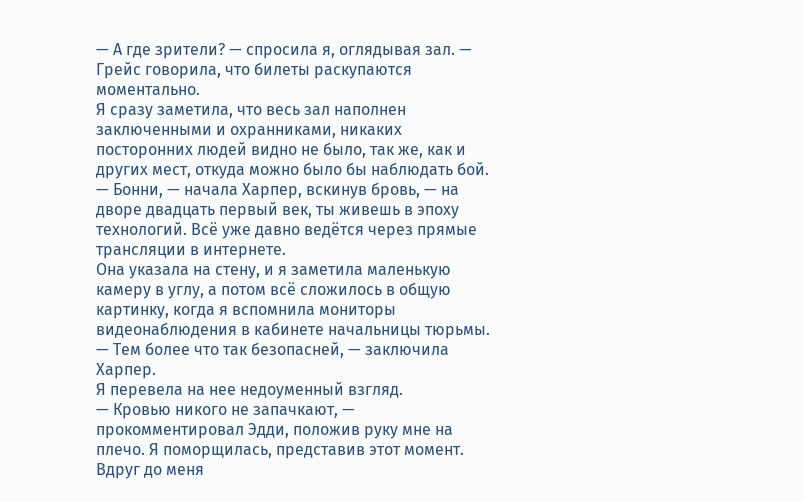— А где зрители? — спросила я, оглядывая зал. — Грейс говорила, что билеты раскупаются моментально.
Я сразу заметила, что весь зал наполнен заключенными и охранниками, никаких посторонних людей видно не было, так же, как и других мест, откуда можно было бы наблюдать бой.
— Бонни, — начала Харпер, вскинув бровь, — на дворе двадцать первый век, ты живешь в эпоху технологий. Всё уже давно ведётся через прямые трансляции в интернете.
Она указала на стену, и я заметила маленькую камеру в углу, а потом всё сложилось в общую картинку, когда я вспомнила мониторы видеонаблюдения в кабинете начальницы тюрьмы.
— Тем более что так безопасней, — заключила Харпер.
Я перевела на нее недоуменный взгляд.
— Кровью никого не запачкают, — прокомментировал Эдди, положив руку мне на плечо. Я поморщилась, представив этот момент.
Вдруг до меня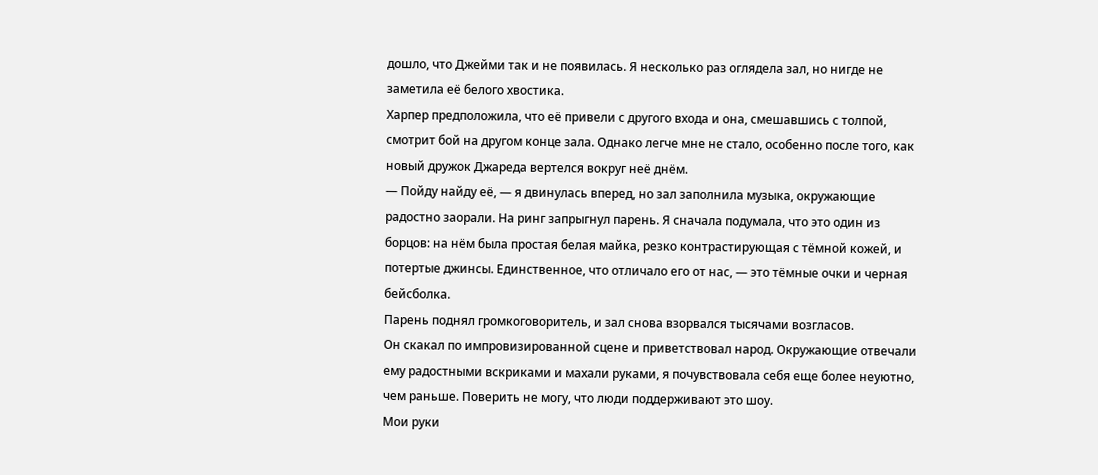дошло, что Джейми так и не появилась. Я несколько раз оглядела зал, но нигде не заметила её белого хвостика.
Харпер предположила, что её привели с другого входа и она, смешавшись с толпой, смотрит бой на другом конце зала. Однако легче мне не стало, особенно после того, как новый дружок Джареда вертелся вокруг неё днём.
— Пойду найду её, — я двинулась вперед, но зал заполнила музыка, окружающие радостно заорали. На ринг запрыгнул парень. Я сначала подумала, что это один из борцов: на нём была простая белая майка, резко контрастирующая с тёмной кожей, и потертые джинсы. Единственное, что отличало его от нас, — это тёмные очки и черная бейсболка.
Парень поднял громкоговоритель, и зал снова взорвался тысячами возгласов.
Он скакал по импровизированной сцене и приветствовал народ. Окружающие отвечали ему радостными вскриками и махали руками, я почувствовала себя еще более неуютно, чем раньше. Поверить не могу, что люди поддерживают это шоу.
Мои руки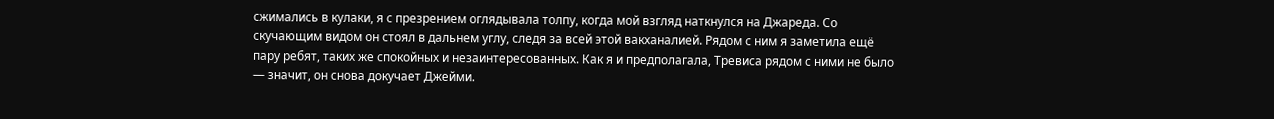сжимались в кулаки, я с презрением оглядывала толпу, когда мой взгляд наткнулся на Джареда. Со скучающим видом он стоял в дальнем углу, следя за всей этой вакханалией. Рядом с ним я заметила ещё пару ребят, таких же спокойных и незаинтересованных. Как я и предполагала, Тревиса рядом с ними не было — значит, он снова докучает Джейми.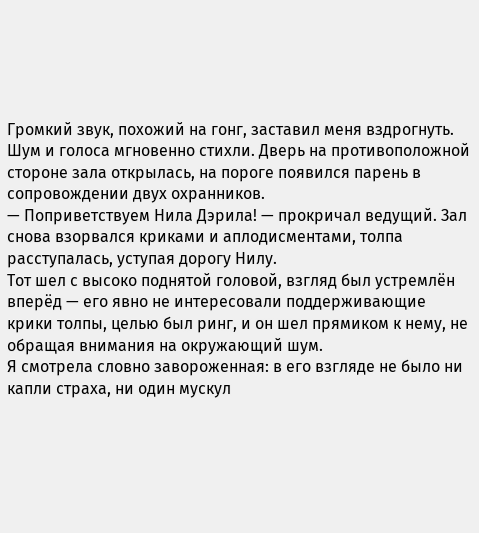Громкий звук, похожий на гонг, заставил меня вздрогнуть. Шум и голоса мгновенно стихли. Дверь на противоположной стороне зала открылась, на пороге появился парень в сопровождении двух охранников.
— Поприветствуем Нила Дэрила! — прокричал ведущий. Зал снова взорвался криками и аплодисментами, толпа расступалась, уступая дорогу Нилу.
Тот шел с высоко поднятой головой, взгляд был устремлён вперёд — его явно не интересовали поддерживающие крики толпы, целью был ринг, и он шел прямиком к нему, не обращая внимания на окружающий шум.
Я смотрела словно завороженная: в его взгляде не было ни капли страха, ни один мускул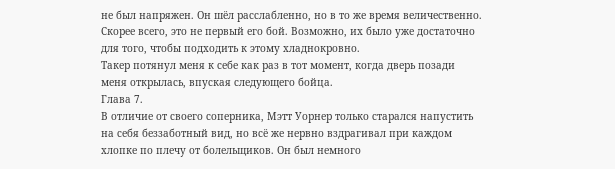не был напряжен. Он шёл расслабленно, но в то же время величественно. Скорее всего, это не первый его бой. Возможно, их было уже достаточно для того, чтобы подходить к этому хладнокровно.
Такер потянул меня к себе как раз в тот момент, когда дверь позади меня открылась, впуская следующего бойца.
Глава 7.
В отличие от своего соперника, Мэтт Уорнер только старался напустить на себя беззаботный вид, но всё же нервно вздрагивал при каждом хлопке по плечу от болельщиков. Он был немного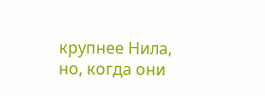крупнее Нила, но, когда они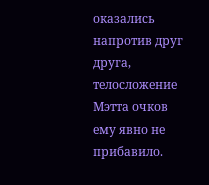оказались напротив друг друга, телосложение Мэтта очков ему явно не прибавило.